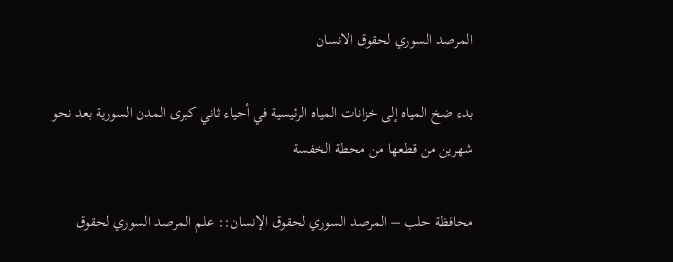المرصد السوري لحقوق الانسان

بدء ضخ المياه إلى خزانات المياه الرئيسية في أحياء ثاني كبرى المدن السورية بعد نحو شهرين من قطعها من محطة الخفسة

محافظة حلب – المرصد السوري لحقوق الإنسان:: علم المرصد السوري لحقوق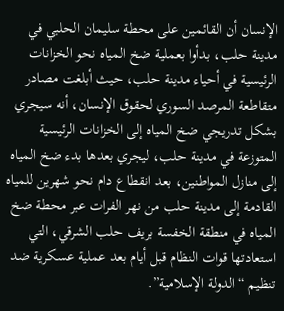الإنسان أن القائمين على محطة سليمان الحلبي في مدينة حلب، بدأوا بعملية ضخ المياه نحو الخزانات الرئيسية في أحياء مدينة حلب، حيث أبلغت مصادر متقاطعة المرصد السوري لحقوق الإنسان، أنه سيجري بشكل تدريجي ضخ المياه إلى الخزانات الرئيسية المتوزعة في مدينة حلب، ليجري بعدها بدء ضخ المياه إلى منازل المواطنين، بعد انقطاع دام نحو شهرين للمياه القادمة إلى مدينة حلب من نهر الفرات عبر محطة ضخ المياه في منطقة الخفسة بريف حلب الشرقي، التي استعادتها قوات النظام قبل أيام بعد عملية عسكرية ضد تنظيم “الدولة الإسلامية”.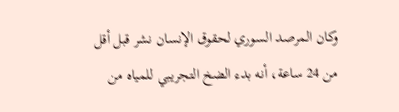وكان المرصد السوري لحقوق الإنسان نشر قبل أقل من 24 ساعة، أنه بدء الضخ التجريبي للمياه من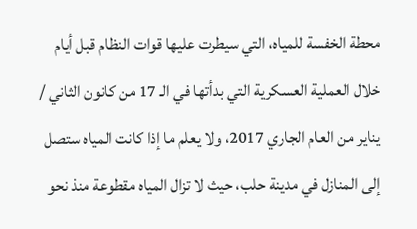محطة الخفسة للمياه، التي سيطرت عليها قوات النظام قبل أيام خلال العملية العسكرية التي بدأتها في الـ 17 من كانون الثاني / يناير من العام الجاري 2017، ولا يعلم ما إذا كانت المياه ستصل إلى المنازل في مدينة حلب، حيث لا تزال المياه مقطوعة منذ نحو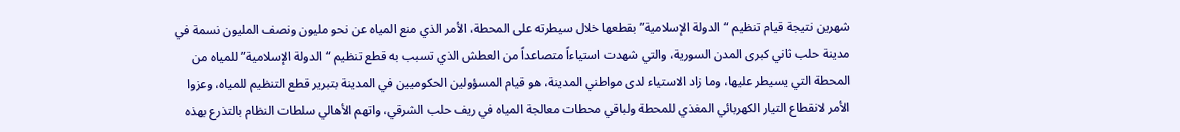شهرين نتيجة قيام تنظيم “الدولة الإسلامية” بقطعها خلال سيطرته على المحطة، الأمر الذي منع المياه عن نحو مليون ونصف المليون نسمة في مدينة حلب ثاني كبرى المدن السورية، والتي شهدت استياءاً متصاعداً من العطش الذي تسبب به قطع تنظيم “الدولة الإسلامية” للمياه من المحطة التي يسيطر عليها، وما زاد الاستياء لدى مواطني المدينة، هو قيام المسؤولين الحكوميين في المدينة بتبرير قطع التنظيم للمياه، وعزوا الأمر لانقطاع التيار الكهربائي المغذي للمحطة ولباقي محطات معالجة المياه في ريف حلب الشرقي، واتهم الأهالي سلطات النظام بالتذرع بهذه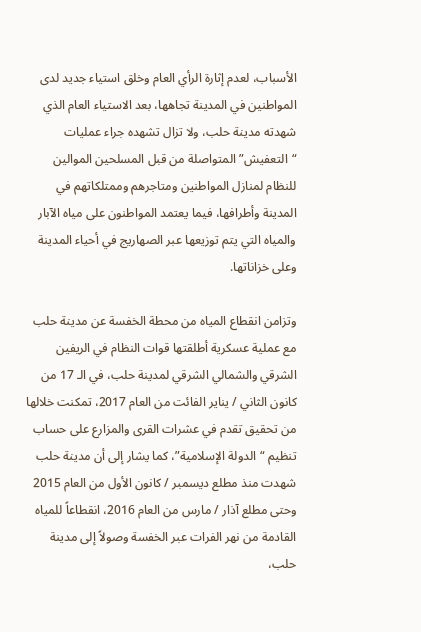الأسباب، لعدم إثارة الرأي العام وخلق استياء جديد لدى المواطنين في المدينة تجاهها، بعد الاستياء العام الذي شهدته مدينة حلب، ولا تزال تشهده جراء عمليات “التعفيش” المتواصلة من قبل المسلحين الموالين للنظام لمنازل المواطنين ومتاجرهم وممتلكاتهم في المدينة وأطرافها، فيما يعتمد المواطنون على مياه الآبار والمياه التي يتم توزيعها عبر الصهاريج في أحياء المدينة وعلى خزاناتها.

وتزامن انقطاع المياه من محطة الخفسة عن مدينة حلب مع عملية عسكرية أطلقتها قوات النظام في الريفين الشرقي والشمالي الشرقي لمدينة حلب، في الـ 17 من كانون الثاني / يناير الفائت من العام 2017، تمكنت خلالها من تحقيق تقدم في عشرات القرى والمزارع على حساب تنظيم “الدولة الإسلامية”، كما يشار إلى أن مدينة حلب شهدت منذ مطلع ديسمبر / كانون الأول من العام 2015 وحتى مطلع آذار / مارس من العام 2016، انقطاعاً للمياه القادمة من نهر الفرات عبر الخفسة وصولاً إلى مدينة حلب،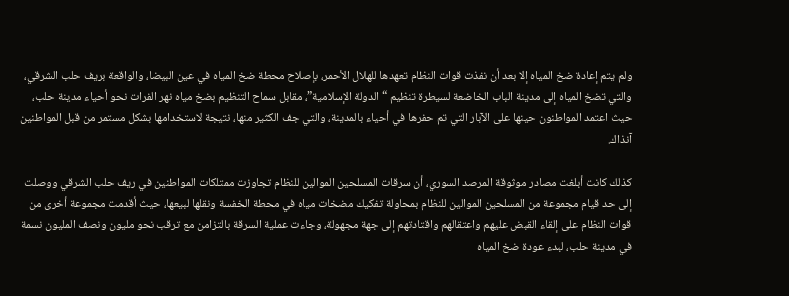ولم يتم إعادة ضخ المياه إلا بعد أن نفذت قوات النظام تعهدها للهلال الأحمر، بإصلاح محطة ضخ المياه في عين البيضا، والواقعة بريف حلب الشرقي، والتي تضخ المياه إلى مدينة الباب الخاضعة لسيطرة تنظيم “الدولة الإسلامية”، مقابل سماح التنظيم بضخ مياه نهر الفرات نحو أحياء مدينة حلب، حيث اعتمد المواطنون حينها على الآبار التي تم حفرها في أحياء بالمدينة، والتي جف الكثير منها، نتيجة لاستخدامها بشكل مستمر من قبل المواطنين آنذاك.

كذلك كانت أبلغت مصادر موثوقة المرصد السوري، أن سرقات المسلحين الموالين للنظام تجاوزت ممتلكات المواطنين في ريف حلب الشرقي ووصلت إلى حد قيام مجموعة من المسلحين الموالين للنظام بمحاولة تفكيك مضخات مياه في محطة الخفسة ونقلها لبيعها، حيث أقدمت مجموعة أخرى من قوات النظام على إلقاء القبض عليهم واعتقالهم واقتادتهم إلى جهة مجهولة، وجاءت عملية السرقة بالتزامن مع ترقب نحو مليون ونصف المليون نسمة في مدينة حلب، لبدء عودة ضخ المياه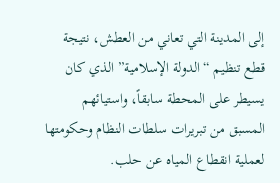إلى المدينة التي تعاني من العطش، نتيجة قطع تنظيم “الدولة الإسلامية” الذي كان يسيطر على المحطة سابقاً، واستيائهم المسبق من تبريرات سلطات النظام وحكومتها لعملية انقطاع المياه عن حلب.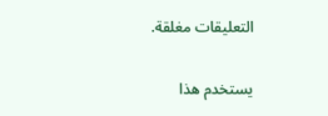التعليقات مغلقة.

يستخدم هذا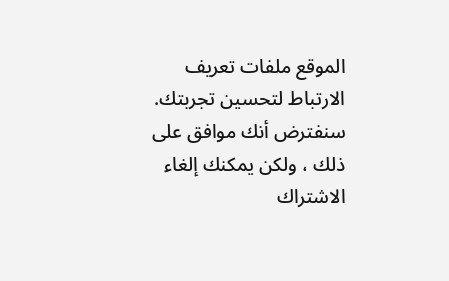الموقع ملفات تعريف الارتباط لتحسين تجربتك. سنفترض أنك موافق على ذلك ، ولكن يمكنك إلغاء الاشتراك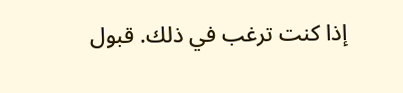إذا كنت ترغب في ذلك. قبول